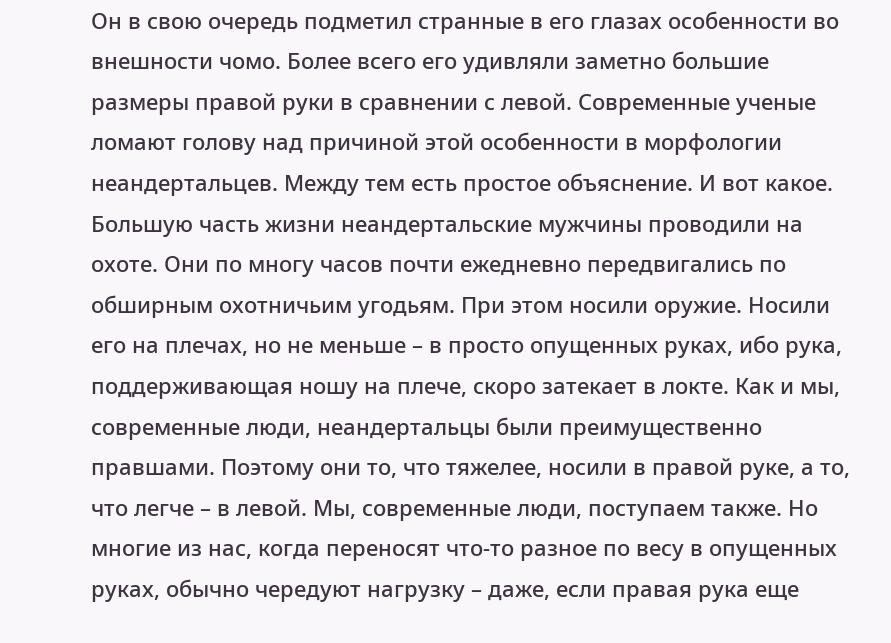Он в свою очередь подметил странные в его глазах особенности во внешности чомо. Более всего его удивляли заметно большие размеры правой руки в сравнении с левой. Современные ученые ломают голову над причиной этой особенности в морфологии неандертальцев. Между тем есть простое объяснение. И вот какое. Большую часть жизни неандертальские мужчины проводили на охоте. Они по многу часов почти ежедневно передвигались по обширным охотничьим угодьям. При этом носили оружие. Носили его на плечах, но не меньше – в просто опущенных руках, ибо рука, поддерживающая ношу на плече, скоро затекает в локте. Как и мы, современные люди, неандертальцы были преимущественно правшами. Поэтому они то, что тяжелее, носили в правой руке, а то, что легче – в левой. Мы, современные люди, поступаем также. Но многие из нас, когда переносят что-то разное по весу в опущенных руках, обычно чередуют нагрузку – даже, если правая рука еще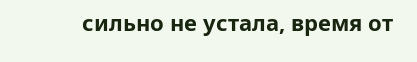сильно не устала, время от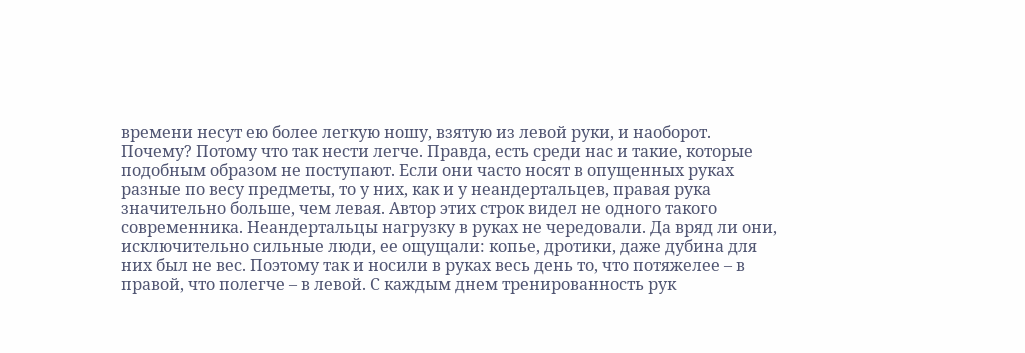времени несут ею более легкую ношу, взятую из левой руки, и наоборот. Почему? Потому что так нести легче. Правда, есть среди нас и такие, которые подобным образом не поступают. Если они часто носят в опущенных руках разные по весу предметы, то у них, как и у неандертальцев, правая рука значительно больше, чем левая. Автор этих строк видел не одного такого современника. Неандертальцы нагрузку в руках не чередовали. Да вряд ли они, исключительно сильные люди, ее ощущали: копье, дротики, даже дубина для них был не вес. Поэтому так и носили в руках весь день то, что потяжелее – в правой, что полегче – в левой. С каждым днем тренированность рук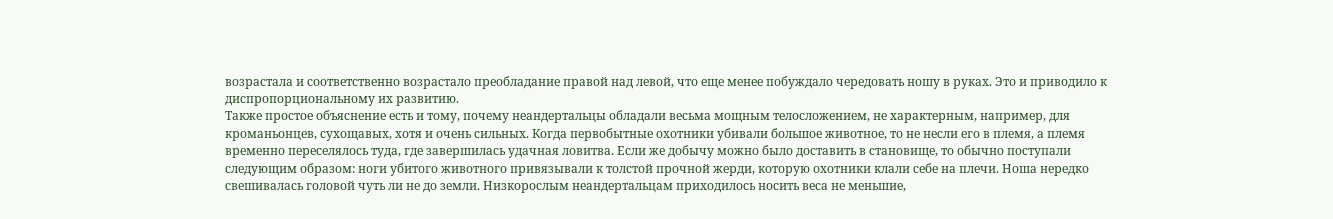возрастала и соответственно возрастало преобладание правой над левой, что еще менее побуждало чередовать ношу в руках. Это и приводило к диспропорциональному их развитию.
Также простое объяснение есть и тому, почему неандертальцы обладали весьма мощным телосложением, не характерным, например, для кроманьонцев, сухощавых, хотя и очень сильных. Когда первобытные охотники убивали большое животное, то не несли его в племя, а племя временно переселялось туда, где завершилась удачная ловитва. Если же добычу можно было доставить в становище, то обычно поступали следующим образом: ноги убитого животного привязывали к толстой прочной жерди, которую охотники клали себе на плечи. Ноша нередко свешивалась головой чуть ли не до земли. Низкорослым неандертальцам приходилось носить веса не меньшие,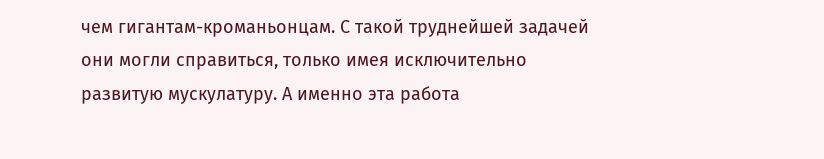чем гигантам-кроманьонцам. С такой труднейшей задачей они могли справиться, только имея исключительно развитую мускулатуру. А именно эта работа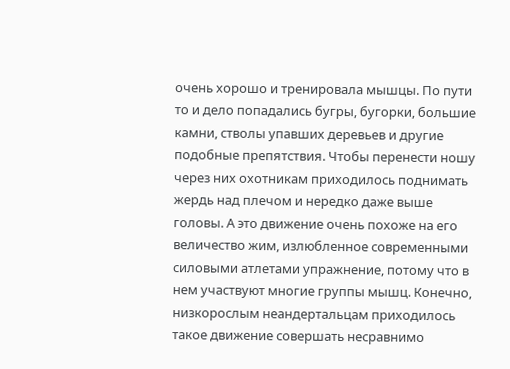очень хорошо и тренировала мышцы. По пути то и дело попадались бугры, бугорки, большие камни, стволы упавших деревьев и другие подобные препятствия. Чтобы перенести ношу через них охотникам приходилось поднимать жердь над плечом и нередко даже выше головы. А это движение очень похоже на его величество жим, излюбленное современными силовыми атлетами упражнение, потому что в нем участвуют многие группы мышц. Конечно, низкорослым неандертальцам приходилось такое движение совершать несравнимо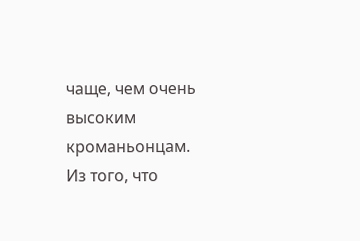чаще, чем очень высоким кроманьонцам.
Из того, что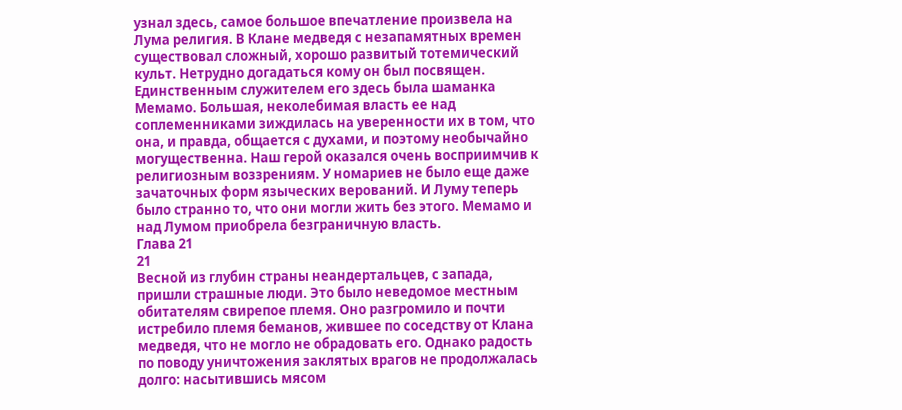узнал здесь, самое большое впечатление произвела на Лума религия. В Клане медведя с незапамятных времен существовал сложный, хорошо развитый тотемический культ. Нетрудно догадаться кому он был посвящен. Единственным служителем его здесь была шаманка Мемамо. Большая, неколебимая власть ее над соплеменниками зиждилась на уверенности их в том, что она, и правда, общается с духами, и поэтому необычайно могущественна. Наш герой оказался очень восприимчив к религиозным воззрениям. У номариев не было еще даже зачаточных форм языческих верований. И Луму теперь было странно то, что они могли жить без этого. Мемамо и над Лумом приобрела безграничную власть.
Глава 21
21
Весной из глубин страны неандертальцев, с запада, пришли страшные люди. Это было неведомое местным обитателям свирепое племя. Оно разгромило и почти истребило племя беманов, жившее по соседству от Клана медведя, что не могло не обрадовать его. Однако радость по поводу уничтожения заклятых врагов не продолжалась долго: насытившись мясом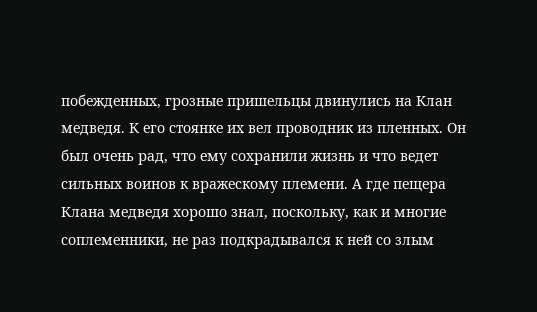побежденных, грозные пришельцы двинулись на Клан медведя. К его стоянке их вел проводник из пленных. Он был очень рад, что ему сохранили жизнь и что ведет сильных воинов к вражескому племени. А где пещера Клана медведя хорошо знал, поскольку, как и многие соплеменники, не раз подкрадывался к ней со злым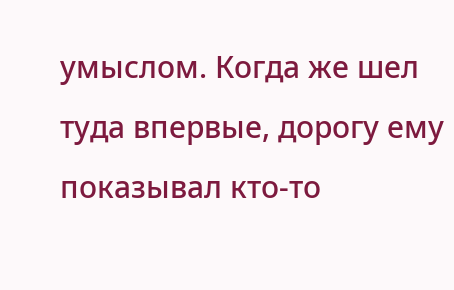умыслом. Когда же шел туда впервые, дорогу ему показывал кто-то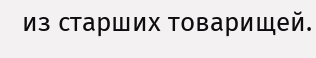из старших товарищей.